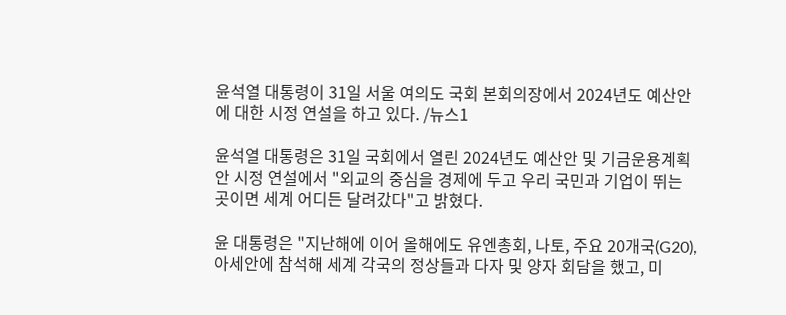윤석열 대통령이 31일 서울 여의도 국회 본회의장에서 2024년도 예산안에 대한 시정 연설을 하고 있다. /뉴스1

윤석열 대통령은 31일 국회에서 열린 2024년도 예산안 및 기금운용계획안 시정 연설에서 "외교의 중심을 경제에 두고 우리 국민과 기업이 뛰는 곳이면 세계 어디든 달려갔다"고 밝혔다.

윤 대통령은 "지난해에 이어 올해에도 유엔총회, 나토, 주요 20개국(G20), 아세안에 참석해 세계 각국의 정상들과 다자 및 양자 회담을 했고, 미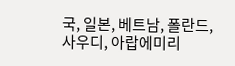국, 일본, 베트남, 폴란드, 사우디, 아랍에미리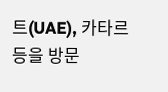트(UAE), 카타르 등을 방문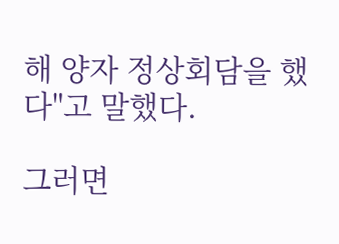해 양자 정상회담을 했다"고 말했다.

그러면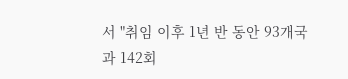서 "취임 이후 1년 반 동안 93개국과 142회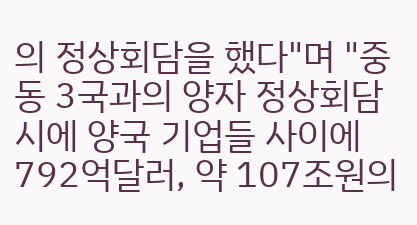의 정상회담을 했다"며 "중동 3국과의 양자 정상회담 시에 양국 기업들 사이에 792억달러, 약 107조원의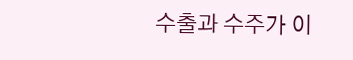수출과 수주가 이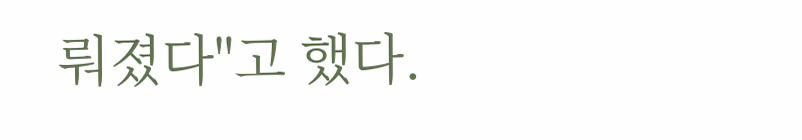뤄졌다"고 했다.